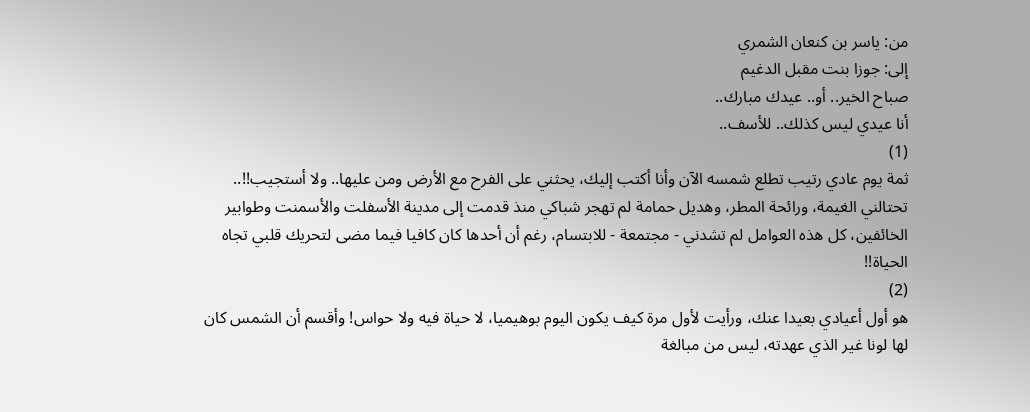من: ياسر بن كنعان الشمري
إلى: جوزا بنت مقبل الدغيم
صباح الخير.. أو.. عيدك مبارك..
أنا عيدي ليس كذلك.. للأسف..
(1)
ثمة يوم عادي رتيب تطلع شمسه الآن وأنا أكتب إليك، يحثني على الفرح مع الأرض ومن عليها.. ولا أستجيب!!.. تحتالني الغيمة، ورائحة المطر، وهديل حمامة لم تهجر شباكي منذ قدمت إلى مدينة الأسفلت والأسمنت وطوابير الخائفين، كل هذه العوامل لم تشدني - مجتمعة - للابتسام، رغم أن أحدها كان كافيا فيما مضى لتحريك قلبي تجاه الحياة!!
(2)
هو أول أعيادي بعيدا عنك، ورأيت لأول مرة كيف يكون اليوم بوهيميا، لا حياة فيه ولا حواس! وأقسم أن الشمس كان لها لونا غير الذي عهدته، ليس من مبالغة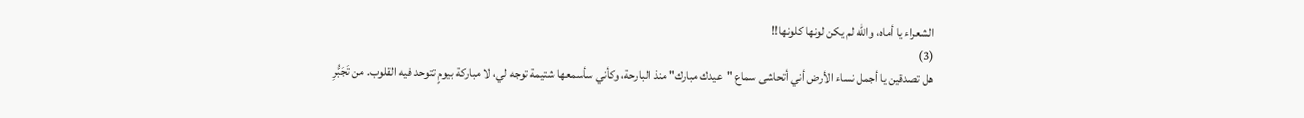الشعراء يا أماه، والله لم يكن لونها كلونها!!
(3)
هل تصدقين يا أجمل نساء الأرض أني أتحاشى سماع "عيدك مبارك" منذ البارحة، وكأني سأسمعها شتيمة توجه لي، لا مباركة بيومٍ تتوحد فيه القلوب. من تَجَبُّرِ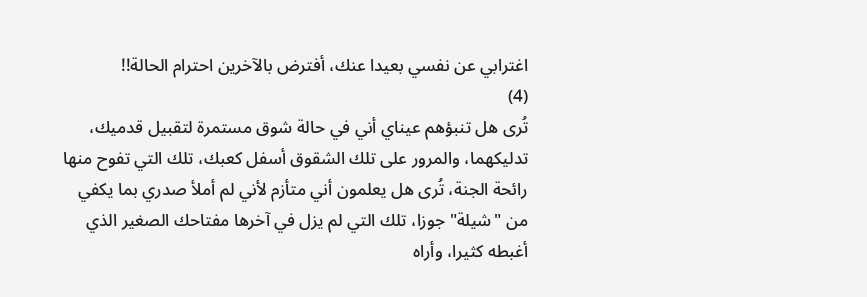اغترابي عن نفسي بعيدا عنك، أفترض بالآخرين احترام الحالة!!
(4)
تُرى هل تنبؤهم عيناي أني في حالة شوق مستمرة لتقبيل قدميك، تدليكهما، والمرور على تلك الشقوق أسفل كعبك، تلك التي تفوح منها رائحة الجنة، تُرى هل يعلمون أني متأزم لأني لم أملأ صدري بما يكفي من "شيلة" جوزا، تلك التي لم يزل في آخرها مفتاحك الصغير الذي أغبطه كثيرا، وأراه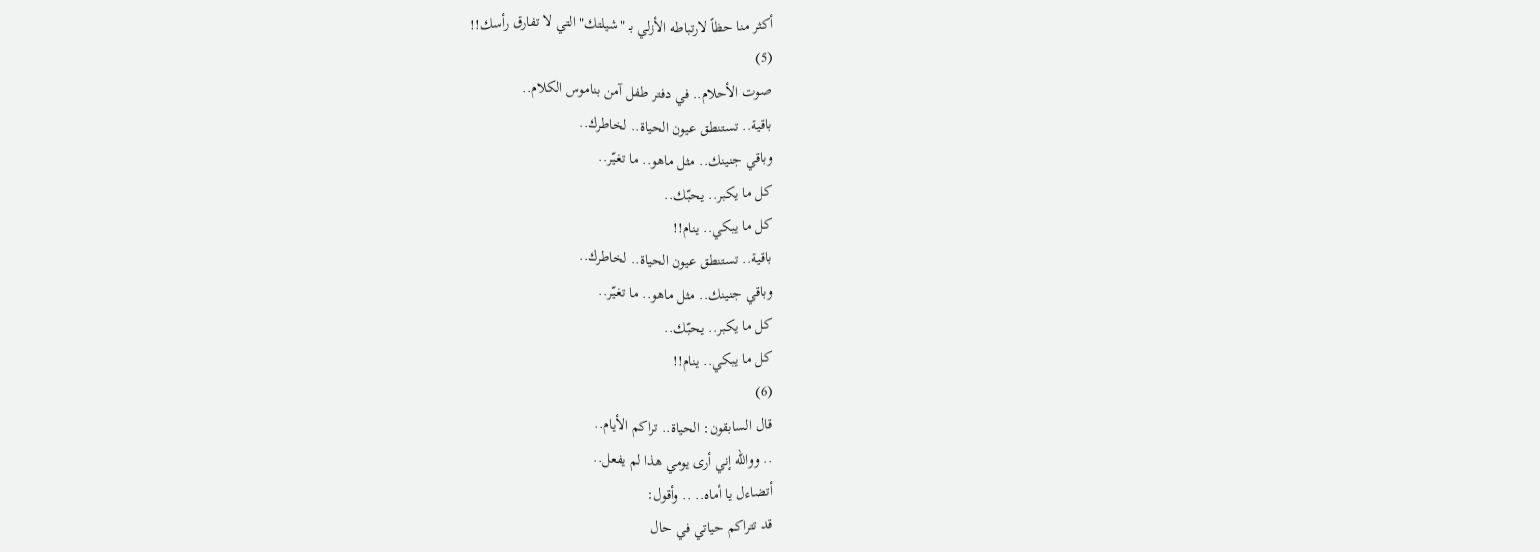أكثر منا حظاً لارتباطه الأزلي بـ "شيلتك" التي لا تفارق رأسك!!
(5)
صوت الأحلام.. في دفتر طفل آمن بناموس الكلام..
باقية.. تستنطق عيون الحياة.. لخاطرك..
وباقي جنينك.. مثل ماهو.. ما تغيّر..
كل ما يكبر.. يحبّك..
كل ما يبكي.. ينام!!
باقية.. تستنطق عيون الحياة.. لخاطرك..
وباقي جنينك.. مثل ماهو.. ما تغيّر..
كل ما يكبر.. يحبّك..
كل ما يبكي.. ينام!!
(6)
قال السابقون: الحياة.. تراكم الأيام..
.. ووالله إني أرى يومي هذا لم يفعل..
أتضاءل يا أماه.. .. وأقول:
قد تتراكم حياتي في حال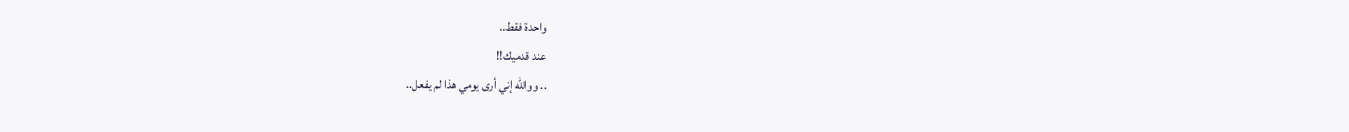واحدة فقط..
عند قدميك!!
.. ووالله إني أرى يومي هذا لم يفعل..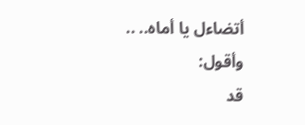أتضاءل يا أماه.. .. وأقول:
قد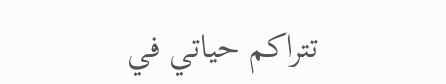تتراكم حياتي في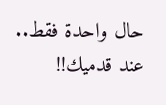حال واحدة فقط..
عند قدميك!!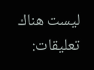ليست هناك تعليقات: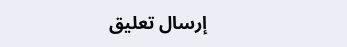إرسال تعليق